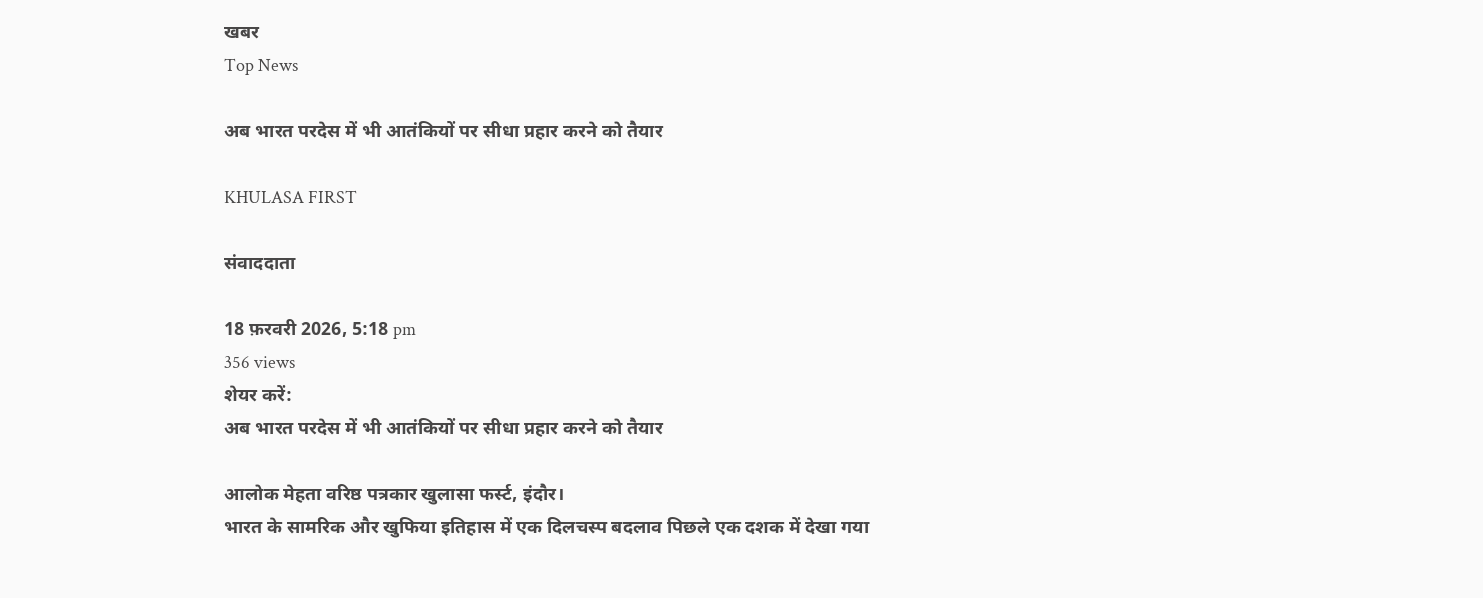खबर
Top News

अब भारत परदेस में भी आतंकियों पर सीधा प्रहार करने को तैयार

KHULASA FIRST

संवाददाता

18 फ़रवरी 2026, 5:18 pm
356 views
शेयर करें:
अब भारत परदेस में भी आतंकियों पर सीधा प्रहार करने को तैयार

आलोक मेहता वरिष्ठ पत्रकार खुलासा फर्स्ट, इंदौर।
भारत के सामरिक और खुफिया इतिहास में एक दिलचस्प बदलाव पिछले एक दशक में देखा गया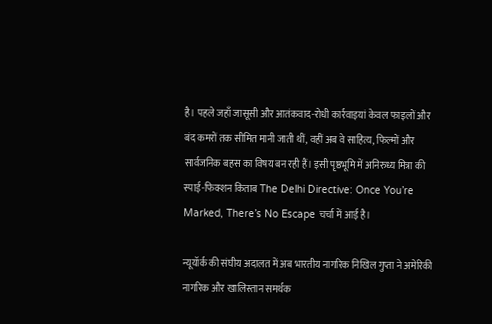है। पहले जहाँ जासूसी और आतंकवाद-रोधी कार्रवाइयां केवल फाइलों और बंद कमरों तक सीमित मानी जाती थीं, वहीं अब वे साहित्य, फिल्मों और सार्वजनिक बहस का विषय बन रही हैं। इसी पृष्ठभूमि में अनिरुध्य मित्रा की स्पाई-फिक्शन किताब The Delhi Directive: Once You’re Marked, There’s No Escape चर्चा में आई है।

न्यूयॉर्क की संघीय अदालत में अब भारतीय नागरिक निखिल गुप्ता ने अमेरिकी नागरिक और खालिस्तान समर्थक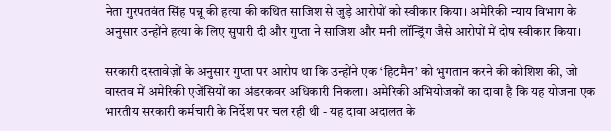नेता गुरपतवंत सिंह पन्नू की हत्या की कथित साजिश से जुड़े आरोपों को स्वीकार किया। अमेरिकी न्याय विभाग के अनुसार उन्होंने हत्या के लिए सुपारी दी और गुप्ता ने साजिश और मनी लॉन्ड्रिंग जैसे आरोपों में दोष स्वीकार किया।

सरकारी दस्तावेज़ों के अनुसार गुप्ता पर आरोप था कि उन्होंने एक ‘हिटमैन’ को भुगतान करने की कोशिश की, जो वास्तव में अमेरिकी एजेंसियों का अंडरकवर अधिकारी निकला। अमेरिकी अभियोजकों का दावा है कि यह योजना एक भारतीय सरकारी कर्मचारी के निर्देश पर चल रही थी - यह दावा अदालत के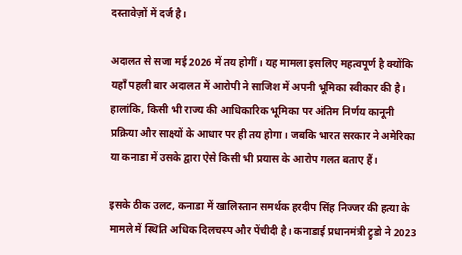दस्तावेज़ों में दर्ज है।

अदालत से सजा मई 2026 में तय होगीं। यह मामला इसलिए महत्वपूर्ण है क्योंकि यहाँ पहली बार अदालत में आरोपी ने साजिश में अपनी भूमिका स्वीकार की है। हालांकि, किसी भी राज्य की आधिकारिक भूमिका पर अंतिम निर्णय कानूनी प्रक्रिया और साक्ष्यों के आधार पर ही तय होगा। जबकि भारत सरकार ने अमेरिका या कनाडा में उसके द्वारा ऐसे किसी भी प्रयास के आरोप गलत बताए हैं।

इसके ठीक उलट, कनाडा में खालिस्तान समर्थक हरदीप सिंह निज्जर की हत्या के मामले में स्थिति अधिक दिलचस्प और पेंचीदी है। कनाडाई प्रधानमंत्री ट्रुडो ने 2023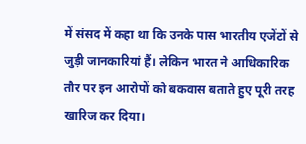में संसद में कहा था कि उनके पास भारतीय एजेंटों से जुड़ी जानकारियां हैं। लेकिन भारत ने आधिकारिक तौर पर इन आरोपों को बकवास बताते हुए पूरी तरह खारिज कर दिया।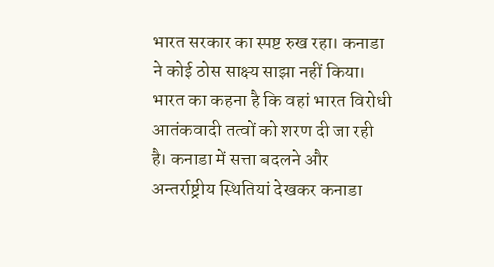भारत सरकार का स्पष्ट रुख रहा। कनाडा ने कोई ठोस साक्ष्य साझा नहीं किया। भारत का कहना है कि वहां भारत विरोधी आतंकवादी तत्वों को शरण दी जा रही है। कनाडा में सत्ता बदलने और अन्तर्राष्ट्रीय स्थितियां देखकर कनाडा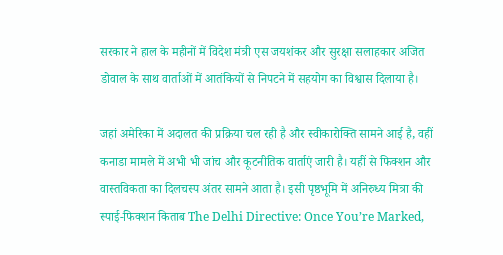सरकार ने हाल के महीनों में विदेश मंत्री एस जयशंकर और सुरक्षा सलाहकार अजित डोवाल के साथ वार्ताओं में आतंकियों से निपटने में सहयोग का विश्वास दिलाया है।

जहां अमेरिका में अदालत की प्रक्रिया चल रही है और स्वीकारोक्ति सामने आई है, वहीं कनाडा मामले में अभी भी जांच और कूटनीतिक वार्ताएं जारी है। यहीं से फिक्शन और वास्तविकता का दिलचस्प अंतर सामने आता है। इसी पृष्ठभूमि में अनिरुध्य मित्रा की स्पाई-फिक्शन किताब The Delhi Directive: Once You’re Marked,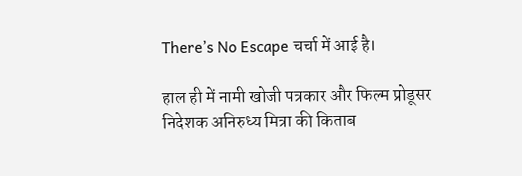There’s No Escape चर्चा में आई है।

हाल ही में नामी खोजी पत्रकार और फिल्म प्रोडूसर निदेशक अनिरुध्य मित्रा की किताब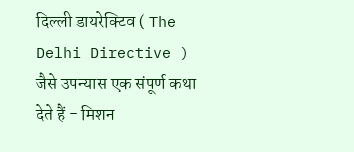दिल्ली डायरेक्टिव ( The Delhi Directive ) जैसे उपन्यास एक संपूर्ण कथा देते हैं - मिशन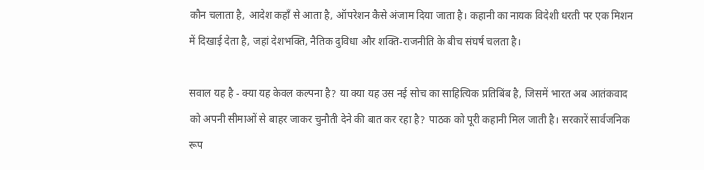कौन चलाता है, आदेश कहाँ से आता है, ऑपरेशन कैसे अंजाम दिया जाता है। कहानी का नायक विदेशी धरती पर एक मिशन में दिखाई देता है, जहां देशभक्ति, नैतिक दुविधा और शक्ति-राजनीति के बीच संघर्ष चलता है।

सवाल यह है - क्या यह केवल कल्पना है? या क्या यह उस नई सोच का साहित्यिक प्रतिबिंब है, जिसमें भारत अब आतंकवाद को अपनी सीमाओं से बाहर जाकर चुनौती देने की बात कर रहा है? पाठक को पूरी कहानी मिल जाती है। सरकारें सार्वजनिक रूप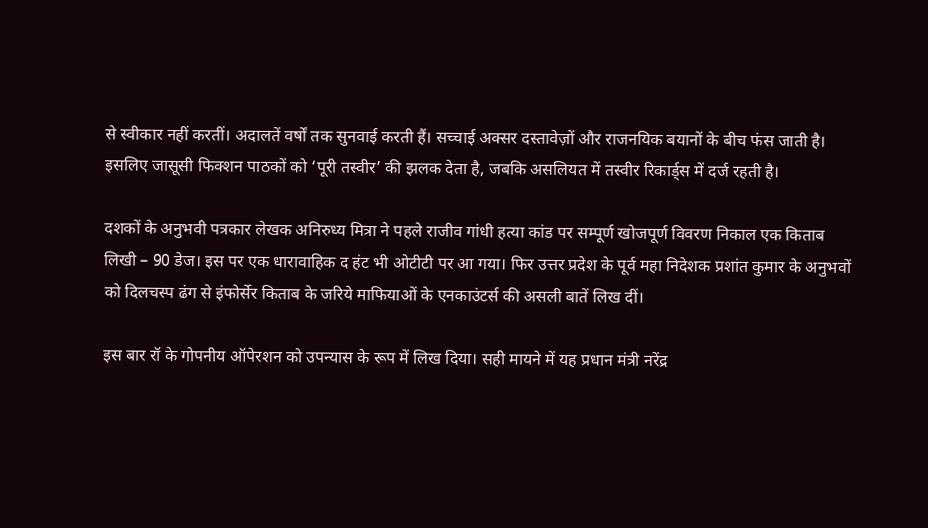से स्वीकार नहीं करतीं। अदालतें वर्षों तक सुनवाई करती हैं। सच्चाई अक्सर दस्तावेज़ों और राजनयिक बयानों के बीच फंस जाती है। इसलिए जासूसी फिक्शन पाठकों को ‘पूरी तस्वीर’ की झलक देता है, जबकि असलियत में तस्वीर रिकार्ड्स में दर्ज रहती है।

दशकों के अनुभवी पत्रकार लेखक अनिरुध्य मित्रा ने पहले राजीव गांधी हत्या कांड पर सम्पूर्ण खोजपूर्ण विवरण निकाल एक किताब लिखी – 90 डेज। इस पर एक धारावाहिक द हंट भी ओटीटी पर आ गया। फिर उत्तर प्रदेश के पूर्व महा निदेशक प्रशांत कुमार के अनुभवों को दिलचस्प ढंग से इंफोर्सेर किताब के जरिये माफियाओं के एनकाउंटर्स की असली बातें लिख दीं।

इस बार रॉ के गोपनीय ऑपेरशन को उपन्यास के रूप में लिख दिया। सही मायने में यह प्रधान मंत्री नरेंद्र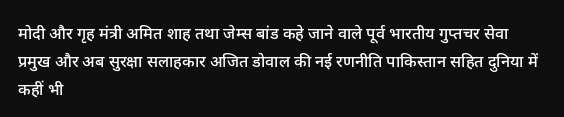मोदी और गृह मंत्री अमित शाह तथा जेम्स बांड कहे जाने वाले पूर्व भारतीय गुप्तचर सेवा प्रमुख और अब सुरक्षा सलाहकार अजित डोवाल की नई रणनीति पाकिस्तान सहित दुनिया में कहीं भी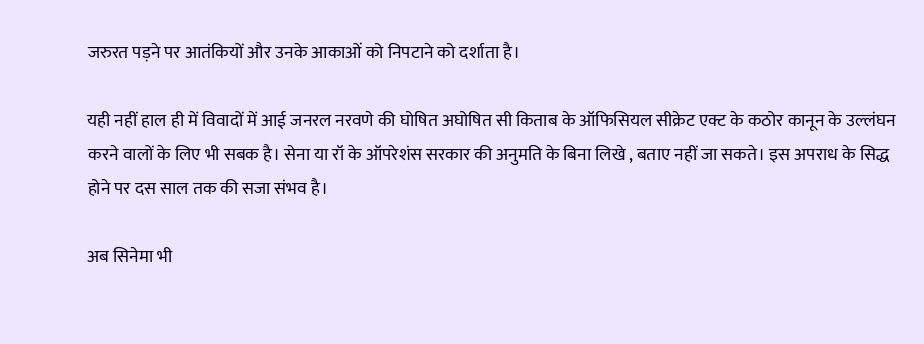जरुरत पड़ने पर आतंकियों और उनके आकाओं को निपटाने को दर्शाता है।

यही नहीं हाल ही में विवादों में आई जनरल नरवणे की घोषित अघोषित सी किताब के ऑफिसियल सीक्रेट एक्ट के कठोर कानून के उल्लंघन करने वालों के लिए भी सबक है। सेना या रॉ के ऑपरेशंस सरकार की अनुमति के बिना लिखे , बताए नहीं जा सकते। इस अपराध के सिद्ध होने पर दस साल तक की सजा संभव है।

अब सिनेमा भी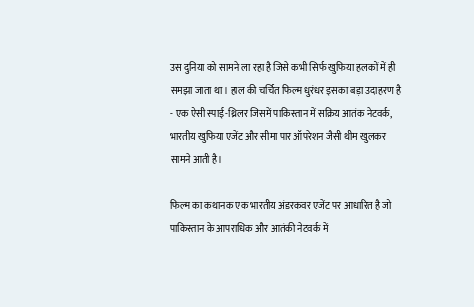उस दुनिया को सामने ला रहा है जिसे कभी सिर्फ खुफिया हलकों में ही समझा जाता था। हाल की चर्चित फिल्म धुरंधर इसका बड़ा उदाहरण है - एक ऐसी स्पाई-थ्रिलर जिसमें पाकिस्तान में सक्रिय आतंक नेटवर्क, भारतीय खुफिया एजेंट और सीमा पार ऑपरेशन जैसी थीम खुलकर सामने आती है।

फिल्म का कथानक एक भारतीय अंडरकवर एजेंट पर आधारित है जो पाकिस्तान के आपराधिक और आतंकी नेटवर्क में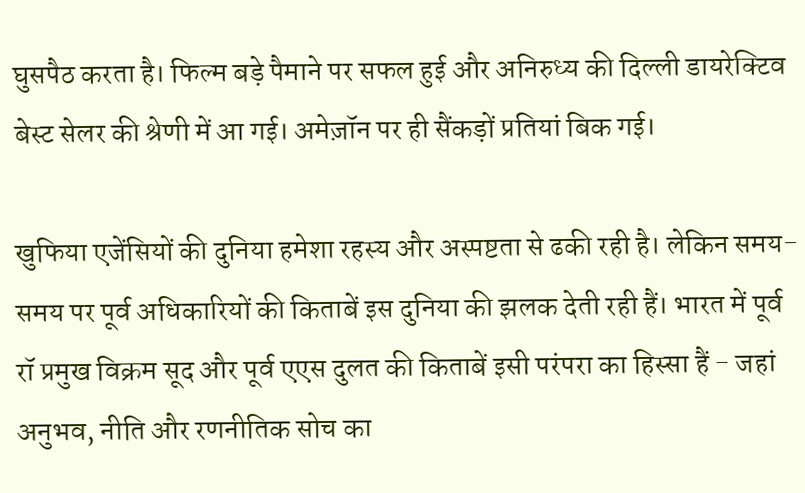घुसपैठ करता है। फिल्म बड़े पैमाने पर सफल हुई और अनिरुध्य की दिल्ली डायरेक्टिव बेस्ट सेलर की श्रेणी में आ गई। अमेज़ॉन पर ही सैंकड़ों प्रतियां बिक गई।

खुफिया एजेंसियों की दुनिया हमेशा रहस्य और अस्पष्टता से ढकी रही है। लेकिन समय-समय पर पूर्व अधिकारियों की किताबें इस दुनिया की झलक देती रही हैं। भारत में पूर्व रॉ प्रमुख विक्रम सूद और पूर्व एएस दुलत की किताबें इसी परंपरा का हिस्सा हैं - जहां अनुभव, नीति और रणनीतिक सोच का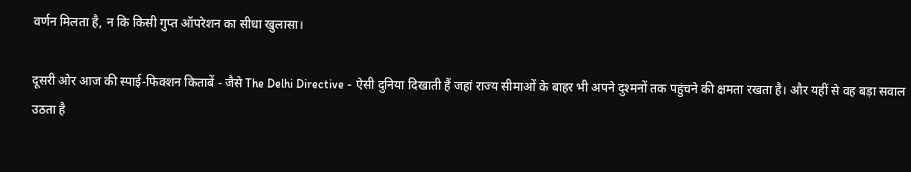वर्णन मिलता है, न कि किसी गुप्त ऑपरेशन का सीधा खुलासा।

दूसरी ओर आज की स्पाई-फिक्शन किताबें - जैसे The Delhi Directive - ऐसी दुनिया दिखाती हैं जहां राज्य सीमाओं के बाहर भी अपने दुश्मनों तक पहुंचने की क्षमता रखता है। और यहीं से वह बड़ा सवाल उठता है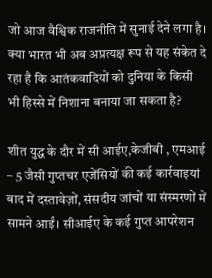जो आज वैश्विक राजनीति में सुनाई देने लगा है। क्या भारत भी अब अप्रत्यक्ष रूप से यह संकेत दे रहा है कि आतंकवादियों को दुनिया के किसी भी हिस्से में निशाना बनाया जा सकता है?

शीत युद्ध के दौर में सी आईए,केजीबी , एमआई – 5 जैसी गुप्तचर एजेंसियों की कई कार्रवाइयां बाद में दस्तावेज़ों, संसदीय जांचों या संस्मरणों में सामने आईं। सीआईए के कई गुप्त आपरेशन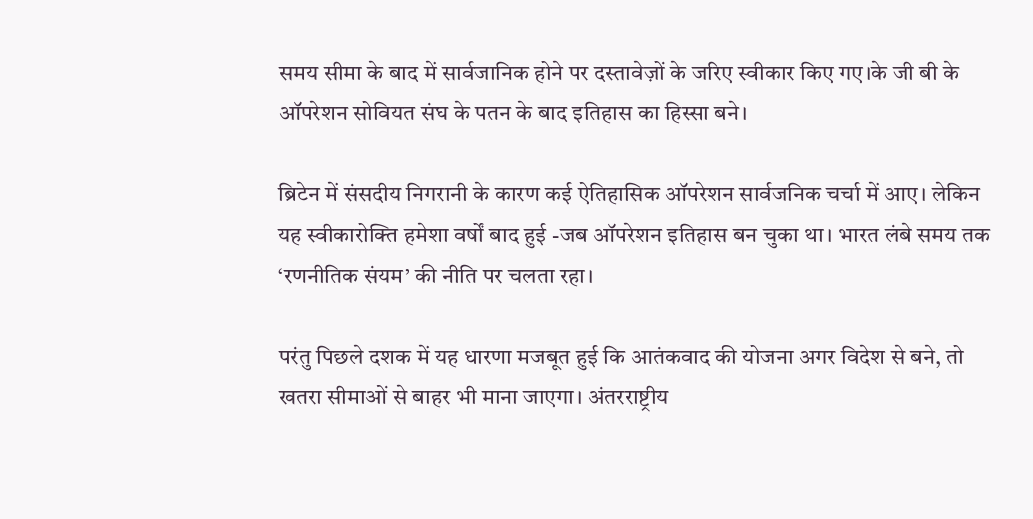समय सीमा के बाद में सार्वजानिक होने पर दस्तावेज़ों के जरिए स्वीकार किए गए।के जी बी के ऑपरेशन सोवियत संघ के पतन के बाद इतिहास का हिस्सा बने।

ब्रिटेन में संसदीय निगरानी के कारण कई ऐतिहासिक ऑपरेशन सार्वजनिक चर्चा में आए। लेकिन यह स्वीकारोक्ति हमेशा वर्षों बाद हुई -जब ऑपरेशन इतिहास बन चुका था। भारत लंबे समय तक ‘रणनीतिक संयम’ की नीति पर चलता रहा।

परंतु पिछले दशक में यह धारणा मजबूत हुई कि आतंकवाद की योजना अगर विदेश से बने, तो खतरा सीमाओं से बाहर भी माना जाएगा। अंतरराष्ट्रीय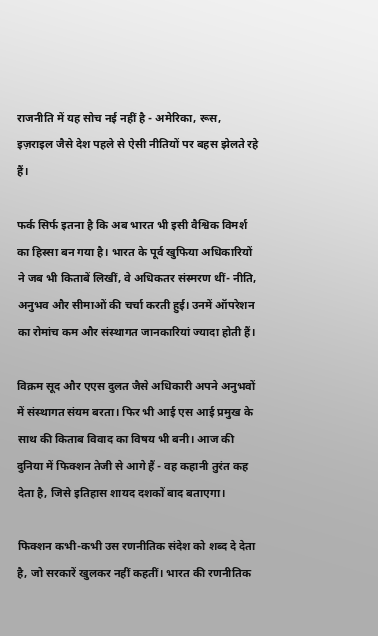राजनीति में यह सोच नई नहीं है - अमेरिका, रूस, इज़राइल जैसे देश पहले से ऐसी नीतियों पर बहस झेलते रहे हैं।

फर्क सिर्फ इतना है कि अब भारत भी इसी वैश्विक विमर्श का हिस्सा बन गया है। भारत के पूर्व खुफिया अधिकारियों ने जब भी किताबें लिखीं, वे अधिकतर संस्मरण थीं- नीति, अनुभव और सीमाओं की चर्चा करती हुई। उनमें ऑपरेशन का रोमांच कम और संस्थागत जानकारियां ज्यादा होती हैं।

विक्रम सूद और एएस दुलत जैसे अधिकारी अपने अनुभवों में संस्थागत संयम बरता। फिर भी आई एस आई प्रमुख के साथ की किताब विवाद का विषय भी बनी। आज की दुनिया में फिक्शन तेजी से आगे हैं - वह कहानी तुरंत कह देता है, जिसे इतिहास शायद दशकों बाद बताएगा।

फिक्शन कभी-कभी उस रणनीतिक संदेश को शब्द दे देता है, जो सरकारें खुलकर नहीं कहतीं। भारत की रणनीतिक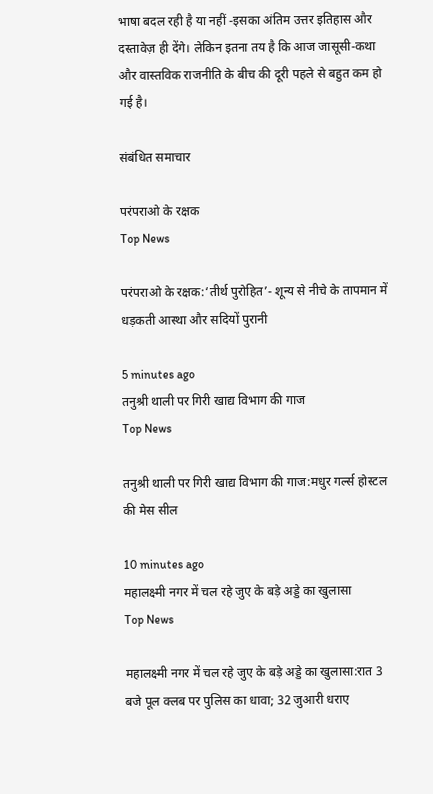भाषा बदल रही है या नहीं -इसका अंतिम उत्तर इतिहास और दस्तावेज़ ही देंगे। लेकिन इतना तय है कि आज जासूसी-कथा और वास्तविक राजनीति के बीच की दूरी पहले से बहुत कम हो गई है।

संबंधित समाचार

परंपराओ के रक्षक
Top News

परंपराओ के रक्षक:‘तीर्थ पुरोहित’- शून्य से नीचे के तापमान में धड़कती आस्था और सदियों पुरानी

5 minutes ago
तनुश्री थाली पर गिरी खाद्य विभाग की गाज
Top News

तनुश्री थाली पर गिरी खाद्य विभाग की गाज:मधुर गर्ल्स होस्टल की मेस सील

10 minutes ago
महालक्ष्मी नगर में चल रहे जुए के बड़े अड्डे का खुलासा
Top News

महालक्ष्मी नगर में चल रहे जुए के बड़े अड्डे का खुलासा:रात 3 बजे पूल क्लब पर पुलिस का धावा; 32 जुआरी धराए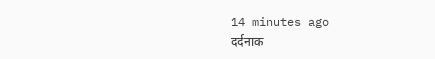14 minutes ago
दर्दनाक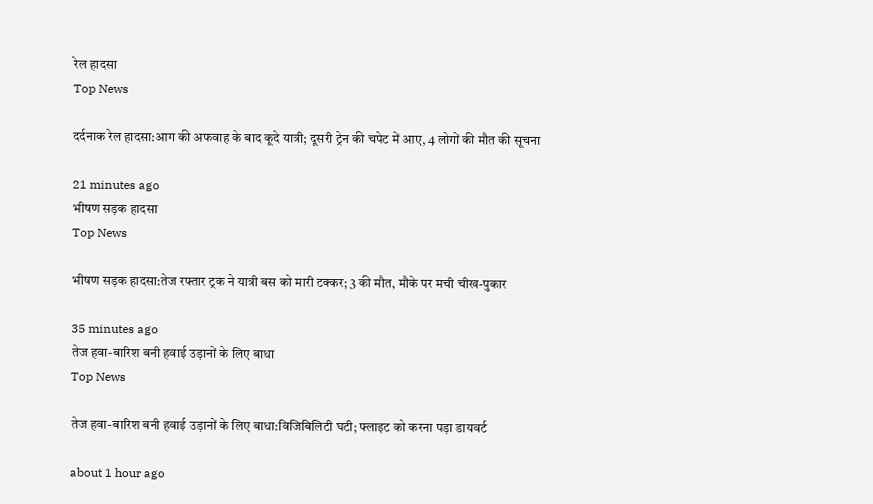रेल हादसा
Top News

दर्दनाक रेल हादसा:आग की अफवाह के बाद कूदे यात्री; दूसरी ट्रेन की चपेट में आए, 4 लोगों की मौत की सूचना

21 minutes ago
भीषण सड़क हादसा
Top News

भीषण सड़क हादसा:तेज रफ्तार ट्रक ने यात्री बस को मारी टक्कर; 3 की मौत, मौके पर मची चीख-पुकार

35 minutes ago
तेज हवा-बारिश बनी हवाई उड़ानों के लिए बाधा
Top News

तेज हवा-बारिश बनी हवाई उड़ानों के लिए बाधा:विजिबिलिटी घटी; फ्लाइट को करना पड़ा डायवर्ट

about 1 hour ago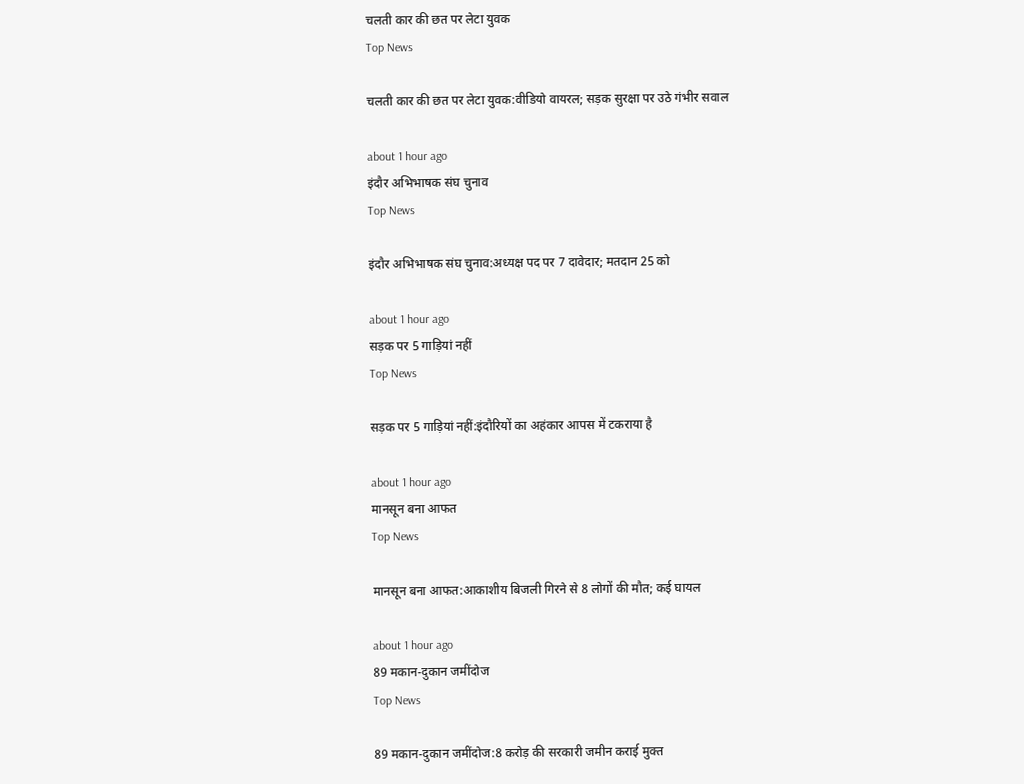चलती कार की छत पर लेटा युवक
Top News

चलती कार की छत पर लेटा युवक:वीडियो वायरल; सड़क सुरक्षा पर उठे गंभीर सवाल

about 1 hour ago
इंदौर अभिभाषक संघ चुनाव
Top News

इंदौर अभिभाषक संघ चुनाव:अध्यक्ष पद पर 7 दावेदार; मतदान 25 को

about 1 hour ago
सड़क पर 5 गाड़ियां नहीं
Top News

सड़क पर 5 गाड़ियां नहीं:इंदौरियों का अहंकार आपस में टकराया है

about 1 hour ago
मानसून बना आफत
Top News

मानसून बना आफत:आकाशीय बिजली गिरने से 8 लोगों की मौत; कई घायल

about 1 hour ago
89 मकान-दुकान जमींदोज
Top News

89 मकान-दुकान जमींदोज:8 करोड़ की सरकारी जमीन कराई मुक्त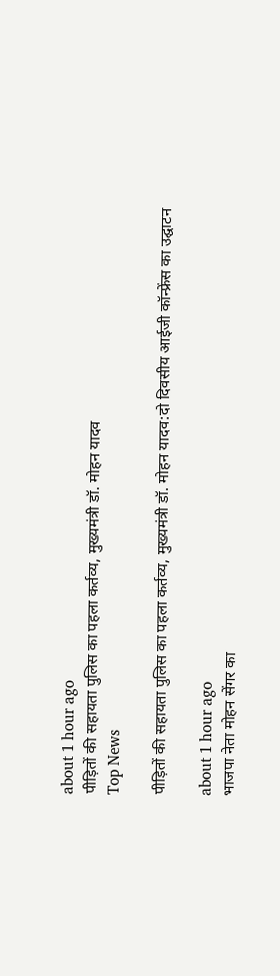about 1 hour ago
पीड़ितों की सहायता पुलिस का पहला कर्तव्य, मुख्यमंत्री डॉ. मोहन यादव
Top News

पीड़ितों की सहायता पुलिस का पहला कर्तव्य, मुख्यमंत्री डॉ. मोहन यादव:दो दिवसीय आईजी कॉन्फ्रेंस का उद्घाटन

about 1 hour ago
भाजपा नेता मोहन सेंगर का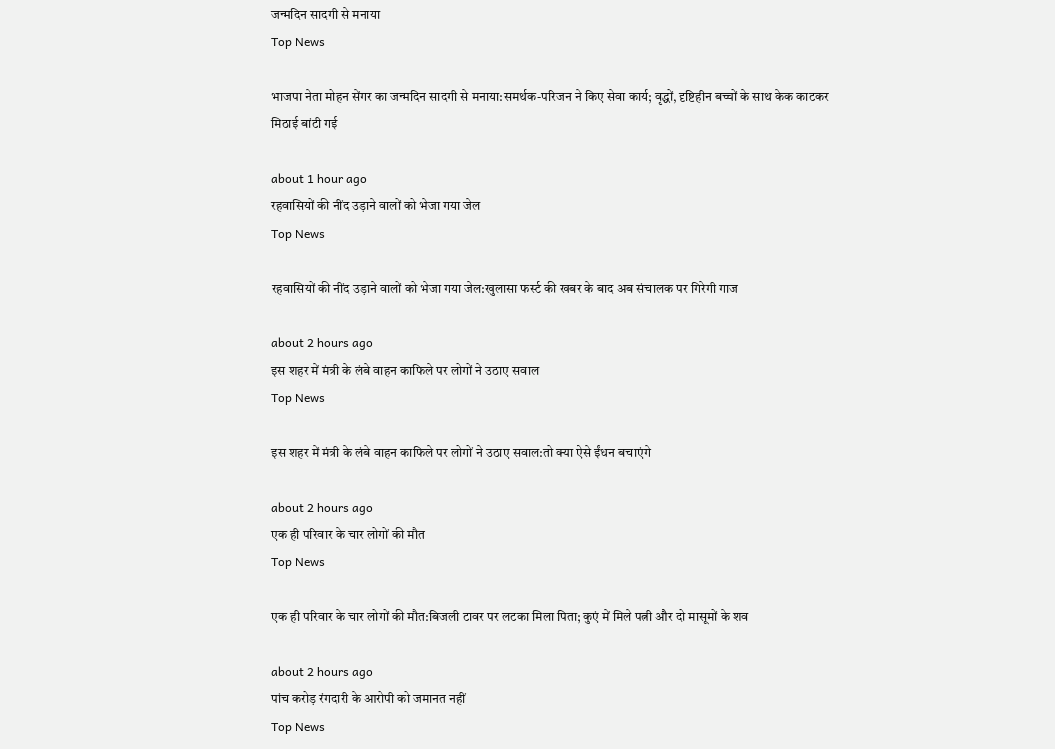जन्मदिन सादगी से मनाया
Top News

भाजपा नेता मोहन सेंगर का जन्मदिन सादगी से मनाया:समर्थक-परिजन ने किए सेवा कार्य; वृद्धों, दृष्टिहीन बच्चों के साथ केक काटकर मिठाई बांटी गई

about 1 hour ago
रहवासियों की नींद उड़ाने वालों को भेजा गया जेल
Top News

रहवासियों की नींद उड़ाने वालों को भेजा गया जेल:खुलासा फर्स्ट की खबर के बाद अब संचालक पर गिरेगी गाज

about 2 hours ago
इस शहर में मंत्री के लंबे वाहन काफिले पर लोगों ने उठाए सवाल
Top News

इस शहर में मंत्री के लंबे वाहन काफिले पर लोगों ने उठाए सवाल:तो क्या ऐसे ईंधन बचाएंगे

about 2 hours ago
एक ही परिवार के चार लोगों की मौत
Top News

एक ही परिवार के चार लोगों की मौत:बिजली टावर पर लटका मिला पिता; कुएं में मिले पत्नी और दो मासूमों के शव

about 2 hours ago
पांच करोड़ रंगदारी के आरोपी को जमानत नहीं
Top News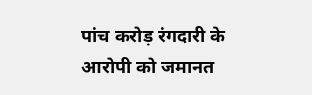पांच करोड़ रंगदारी के आरोपी को जमानत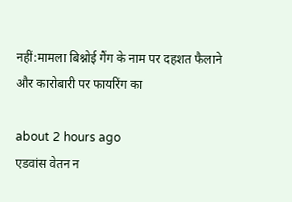नहीं:मामला बिश्नोई गैंग के नाम पर दहशत फैलाने और कारोबारी पर फायरिंग का

about 2 hours ago
एडवांस वेतन न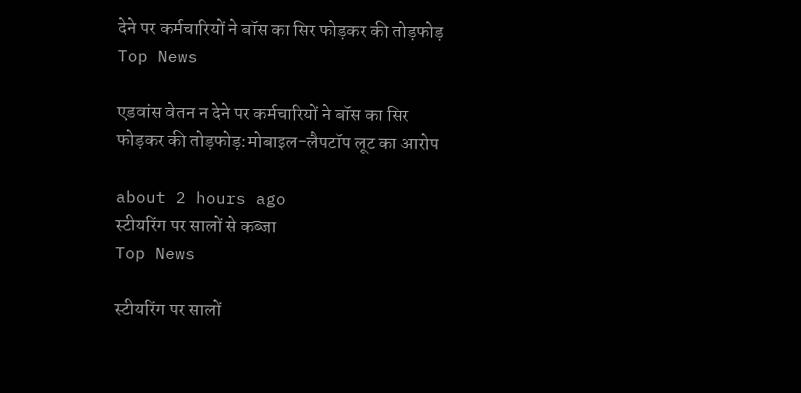देने पर कर्मचारियों ने बॉस का सिर फोड़कर की तोड़फोड़
Top News

एडवांस वेतन न देने पर कर्मचारियों ने बॉस का सिर फोड़कर की तोड़फोड़:मोबाइल-लैपटॉप लूट का आरोप

about 2 hours ago
स्टीयरिंग पर सालों से कब्जा
Top News

स्टीयरिंग पर सालों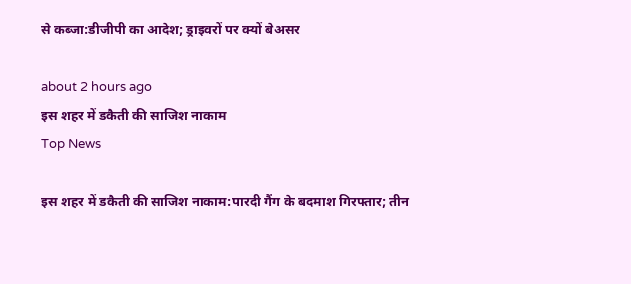से कब्जा:डीजीपी का आदेश; ड्राइवरों पर क्यों बेअसर

about 2 hours ago
इस शहर में डकैती की साजिश नाकाम
Top News

इस शहर में डकैती की साजिश नाकाम:पारदी गैंग के बदमाश गिरफ्तार; तीन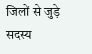जिलों से जुड़े सदस्य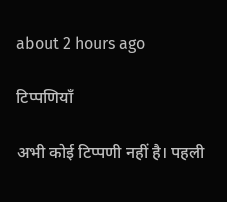about 2 hours ago

टिप्पणियाँ

अभी कोई टिप्पणी नहीं है। पहली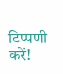टिप्पणी करें!